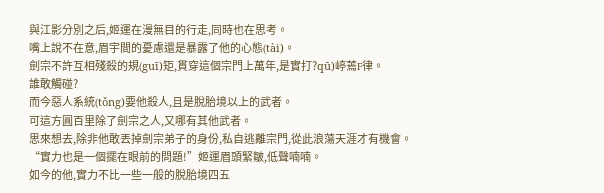與江影分別之后,姬運在漫無目的行走,同時也在思考。
嘴上說不在意,眉宇間的憂慮還是暴露了他的心態(tài)。
劍宗不許互相殘殺的規(guī)矩,貫穿這個宗門上萬年,是實打?qū)嵉蔫F律。
誰敢觸碰?
而今惡人系統(tǒng)要他殺人,且是脫胎境以上的武者。
可這方圓百里除了劍宗之人,又哪有其他武者。
思來想去,除非他敢丟掉劍宗弟子的身份,私自逃離宗門,從此浪蕩天涯才有機會。
“實力也是一個擺在眼前的問題!”姬運眉頭緊皺,低聲喃喃。
如今的他,實力不比一些一般的脫胎境四五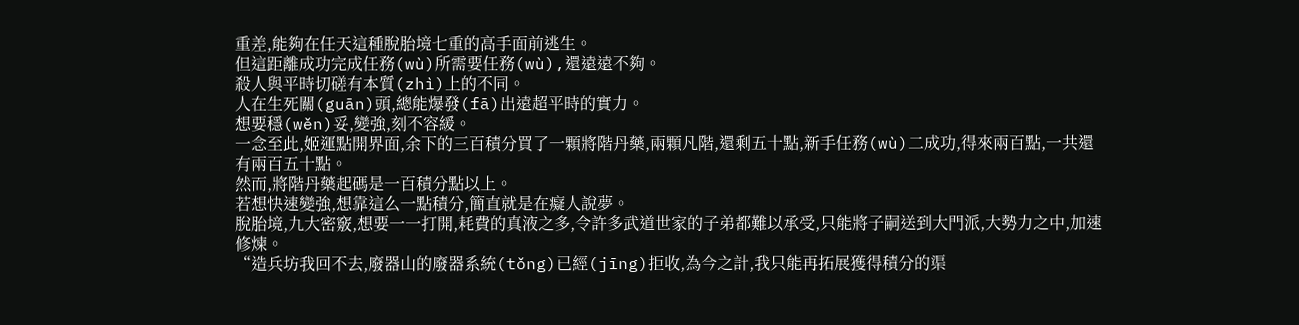重差,能夠在任天這種脫胎境七重的高手面前逃生。
但這距離成功完成任務(wù)所需要任務(wù),還遠遠不夠。
殺人與平時切磋有本質(zhì)上的不同。
人在生死關(guān)頭,總能爆發(fā)出遠超平時的實力。
想要穩(wěn)妥,變強,刻不容緩。
一念至此,姬運點開界面,余下的三百積分買了一顆將階丹藥,兩顆凡階,還剩五十點,新手任務(wù)二成功,得來兩百點,一共還有兩百五十點。
然而,將階丹藥起碼是一百積分點以上。
若想快速變強,想靠這么一點積分,簡直就是在癡人說夢。
脫胎境,九大密竅,想要一一打開,耗費的真液之多,令許多武道世家的子弟都難以承受,只能將子嗣送到大門派,大勢力之中,加速修煉。
“造兵坊我回不去,廢器山的廢器系統(tǒng)已經(jīng)拒收,為今之計,我只能再拓展獲得積分的渠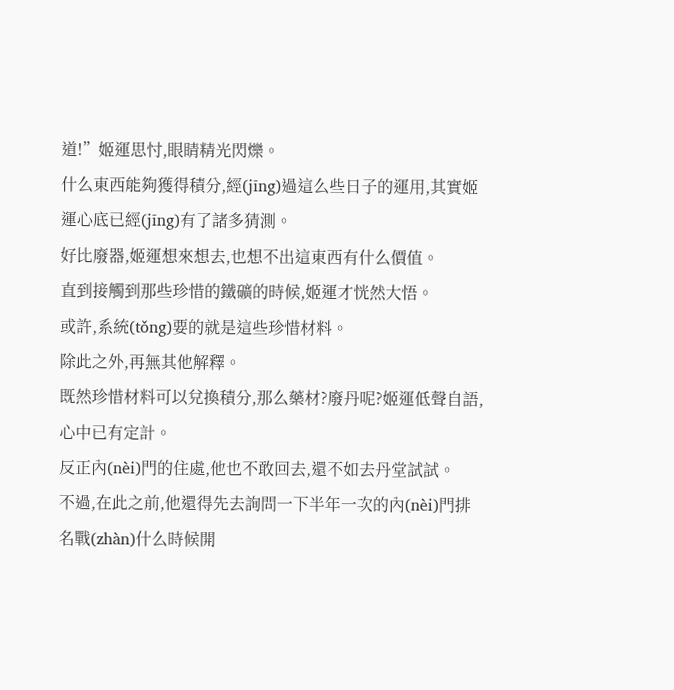道!”姬運思忖,眼睛精光閃爍。
什么東西能夠獲得積分,經(jīng)過這么些日子的運用,其實姬運心底已經(jīng)有了諸多猜測。
好比廢器,姬運想來想去,也想不出這東西有什么價值。
直到接觸到那些珍惜的鐵礦的時候,姬運才恍然大悟。
或許,系統(tǒng)要的就是這些珍惜材料。
除此之外,再無其他解釋。
既然珍惜材料可以兌換積分,那么藥材?廢丹呢?姬運低聲自語,心中已有定計。
反正內(nèi)門的住處,他也不敢回去,還不如去丹堂試試。
不過,在此之前,他還得先去詢問一下半年一次的內(nèi)門排名戰(zhàn)什么時候開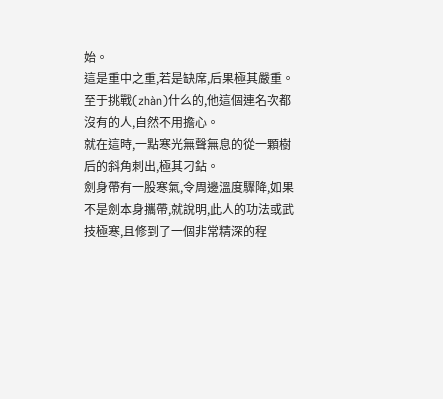始。
這是重中之重,若是缺席,后果極其嚴重。
至于挑戰(zhàn)什么的,他這個連名次都沒有的人,自然不用擔心。
就在這時,一點寒光無聲無息的從一顆樹后的斜角刺出,極其刁鉆。
劍身帶有一股寒氣,令周邊溫度驟降,如果不是劍本身攜帶,就說明,此人的功法或武技極寒,且修到了一個非常精深的程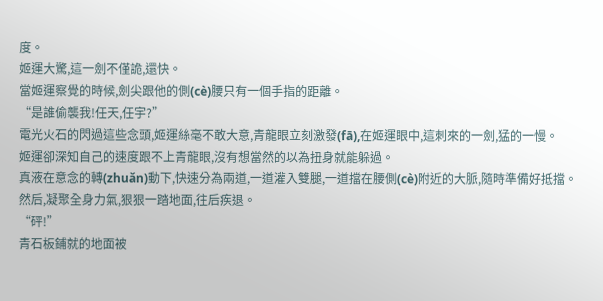度。
姬運大驚,這一劍不僅詭,還快。
當姬運察覺的時候,劍尖跟他的側(cè)腰只有一個手指的距離。
“是誰偷襲我!任天,任宇?”
電光火石的閃過這些念頭,姬運絲毫不敢大意,青龍眼立刻激發(fā),在姬運眼中,這刺來的一劍,猛的一慢。
姬運卻深知自己的速度跟不上青龍眼,沒有想當然的以為扭身就能躲過。
真液在意念的轉(zhuǎn)動下,快速分為兩道,一道灌入雙腿,一道擋在腰側(cè)附近的大脈,隨時準備好抵擋。
然后,凝聚全身力氣,狠狠一踏地面,往后疾退。
“砰!”
青石板鋪就的地面被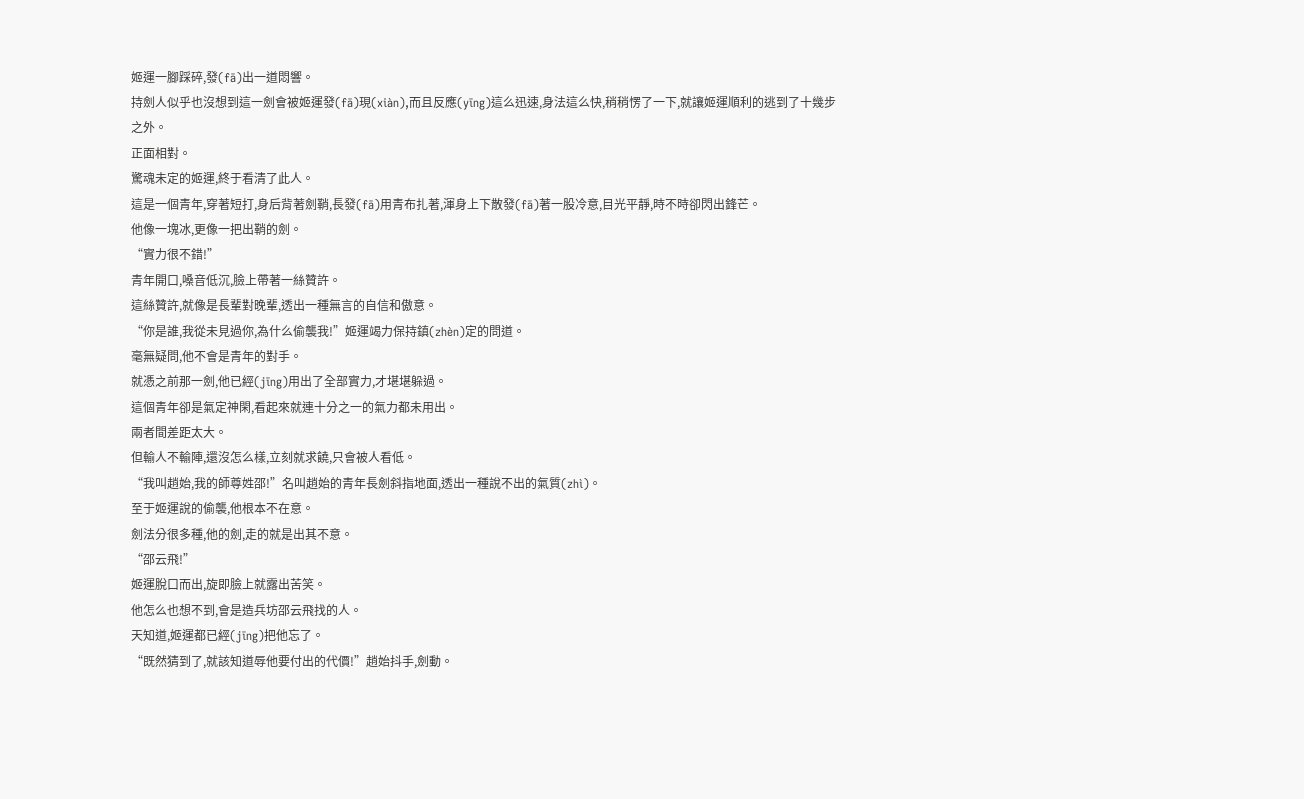姬運一腳踩碎,發(fā)出一道悶響。
持劍人似乎也沒想到這一劍會被姬運發(fā)現(xiàn),而且反應(yīng)這么迅速,身法這么快,稍稍愣了一下,就讓姬運順利的逃到了十幾步之外。
正面相對。
驚魂未定的姬運,終于看清了此人。
這是一個青年,穿著短打,身后背著劍鞘,長發(fā)用青布扎著,渾身上下散發(fā)著一股冷意,目光平靜,時不時卻閃出鋒芒。
他像一塊冰,更像一把出鞘的劍。
“實力很不錯!”
青年開口,嗓音低沉,臉上帶著一絲贊許。
這絲贊許,就像是長輩對晚輩,透出一種無言的自信和傲意。
“你是誰,我從未見過你,為什么偷襲我!”姬運竭力保持鎮(zhèn)定的問道。
毫無疑問,他不會是青年的對手。
就憑之前那一劍,他已經(jīng)用出了全部實力,才堪堪躲過。
這個青年卻是氣定神閑,看起來就連十分之一的氣力都未用出。
兩者間差距太大。
但輸人不輸陣,還沒怎么樣,立刻就求饒,只會被人看低。
“我叫趙始,我的師尊姓邵!”名叫趙始的青年長劍斜指地面,透出一種說不出的氣質(zhì)。
至于姬運說的偷襲,他根本不在意。
劍法分很多種,他的劍,走的就是出其不意。
“邵云飛!”
姬運脫口而出,旋即臉上就露出苦笑。
他怎么也想不到,會是造兵坊邵云飛找的人。
天知道,姬運都已經(jīng)把他忘了。
“既然猜到了,就該知道辱他要付出的代價!”趙始抖手,劍動。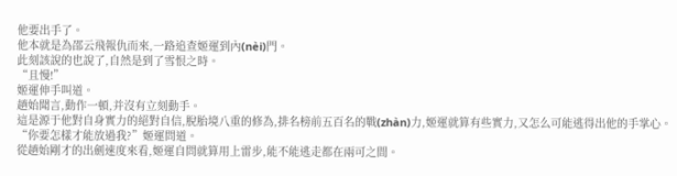他要出手了。
他本就是為邵云飛報仇而來,一路追查姬運到內(nèi)門。
此刻該說的也說了,自然是到了雪恨之時。
“且慢!”
姬運伸手叫道。
趙始聞言,動作一頓,并沒有立刻動手。
這是源于他對自身實力的絕對自信,脫胎境八重的修為,排名榜前五百名的戰(zhàn)力,姬運就算有些實力,又怎么可能逃得出他的手掌心。
“你要怎樣才能放過我?”姬運問道。
從趙始剛才的出劍速度來看,姬運自問就算用上雷步,能不能逃走都在兩可之間。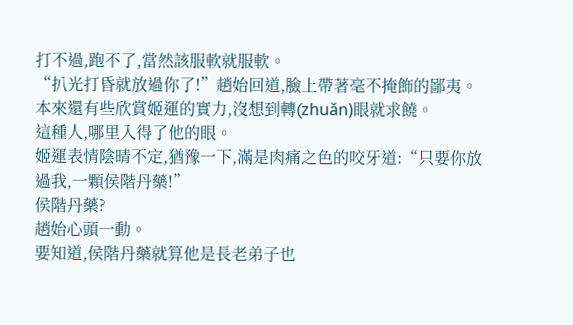打不過,跑不了,當然該服軟就服軟。
“扒光打昏就放過你了!”趙始回道,臉上帶著毫不掩飾的鄙夷。
本來還有些欣賞姬運的實力,沒想到轉(zhuǎn)眼就求饒。
這種人,哪里入得了他的眼。
姬運表情陰晴不定,猶豫一下,滿是肉痛之色的咬牙道:“只要你放過我,一顆侯階丹藥!”
侯階丹藥?
趙始心頭一動。
要知道,侯階丹藥就算他是長老弟子也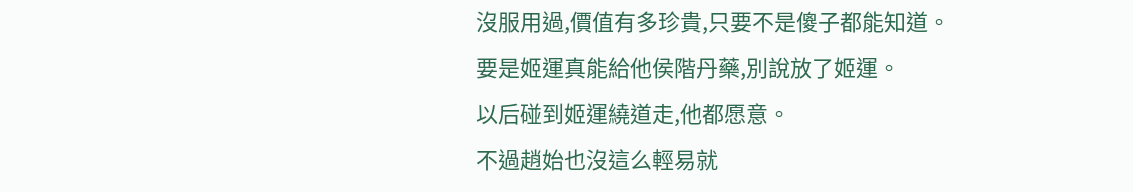沒服用過,價值有多珍貴,只要不是傻子都能知道。
要是姬運真能給他侯階丹藥,別說放了姬運。
以后碰到姬運繞道走,他都愿意。
不過趙始也沒這么輕易就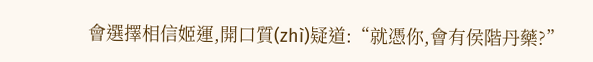會選擇相信姬運,開口質(zhì)疑道:“就憑你,會有侯階丹藥?”